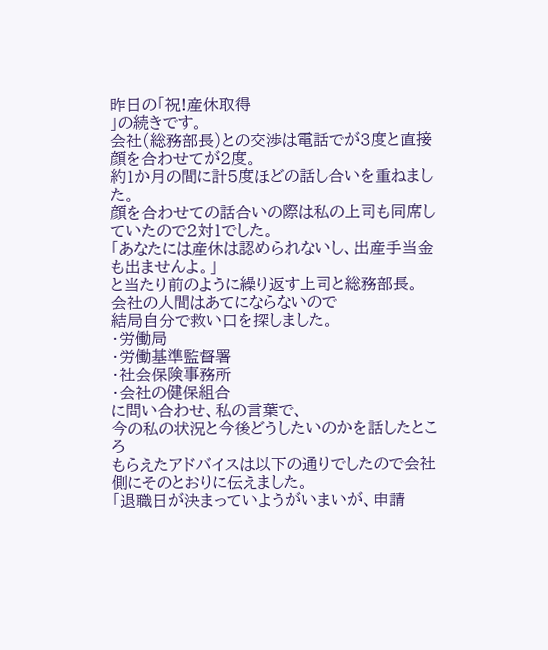昨日の「祝!産休取得
」の続きです。
会社(総務部長)との交渉は電話でが3度と直接顔を合わせてが2度。
約1か月の間に計5度ほどの話し合いを重ねました。
顔を合わせての話合いの際は私の上司も同席していたので2対1でした。
「あなたには産休は認められないし、出産手当金も出ませんよ。」
と当たり前のように繰り返す上司と総務部長。
会社の人間はあてにならないので
結局自分で救い口を探しました。
・労働局
・労働基準監督署
・社会保険事務所
・会社の健保組合
に問い合わせ、私の言葉で、
今の私の状況と今後どうしたいのかを話したところ
もらえたアドバイスは以下の通りでしたので会社側にそのとおりに伝えました。
「退職日が決まっていようがいまいが、申請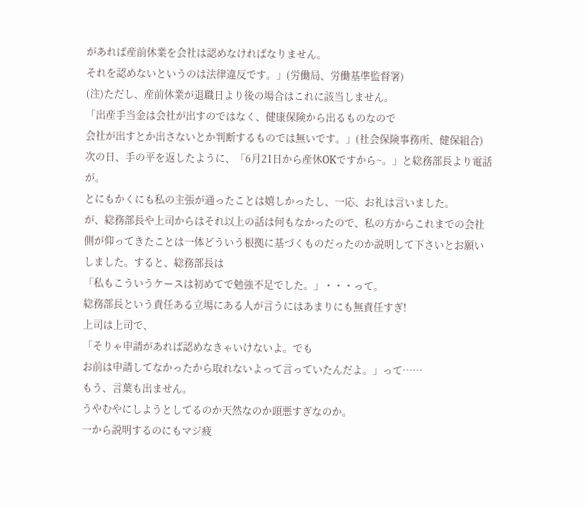があれば産前休業を会社は認めなければなりません。
それを認めないというのは法律違反です。」(労働局、労働基準監督署)
(注)ただし、産前休業が退職日より後の場合はこれに該当しません。
「出産手当金は会社が出すのではなく、健康保険から出るものなので
会社が出すとか出さないとか判断するものでは無いです。」(社会保険事務所、健保組合)
次の日、手の平を返したように、「6月21日から産休OKですから~。」と総務部長より電話が。
とにもかくにも私の主張が通ったことは嬉しかったし、一応、お礼は言いました。
が、総務部長や上司からはそれ以上の話は何もなかったので、私の方からこれまでの会社側が仰ってきたことは一体どういう根拠に基づくものだったのか説明して下さいとお願いしました。すると、総務部長は
「私もこういうケースは初めてで勉強不足でした。」・・・って。
総務部長という責任ある立場にある人が言うにはあまりにも無責任すぎ!
上司は上司で、
「そりゃ申請があれば認めなきゃいけないよ。でも
お前は申請してなかったから取れないよって言っていたんだよ。」って……
もう、言葉も出ません。
うやむやにしようとしてるのか天然なのか頭悪すぎなのか。
一から説明するのにもマジ疲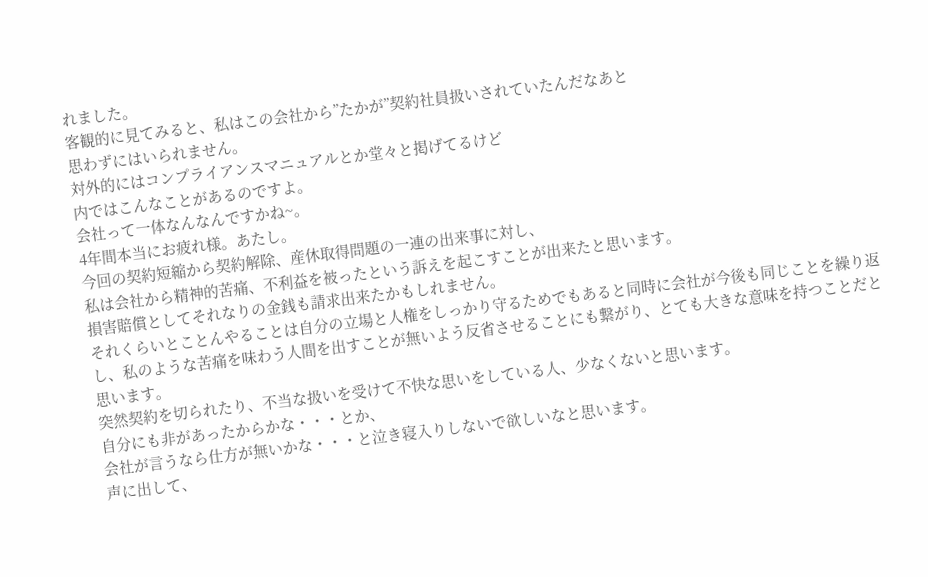れました。
客観的に見てみると、私はこの会社から”たかが”契約社員扱いされていたんだなあと
思わずにはいられません。
対外的にはコンプライアンスマニュアルとか堂々と掲げてるけど
内ではこんなことがあるのですよ。
会社って一体なんなんですかね~。
4年間本当にお疲れ様。あたし。
今回の契約短縮から契約解除、産休取得問題の一連の出来事に対し、
私は会社から精神的苦痛、不利益を被ったという訴えを起こすことが出来たと思います。
損害賠償としてそれなりの金銭も請求出来たかもしれません。
それくらいとことんやることは自分の立場と人権をしっかり守るためでもあると同時に会社が今後も同じことを繰り返し、私のような苦痛を味わう人間を出すことが無いよう反省させることにも繋がり、とても大きな意味を持つことだと思います。
突然契約を切られたり、不当な扱いを受けて不快な思いをしている人、少なくないと思います。
自分にも非があったからかな・・・とか、
会社が言うなら仕方が無いかな・・・と泣き寝入りしないで欲しいなと思います。
声に出して、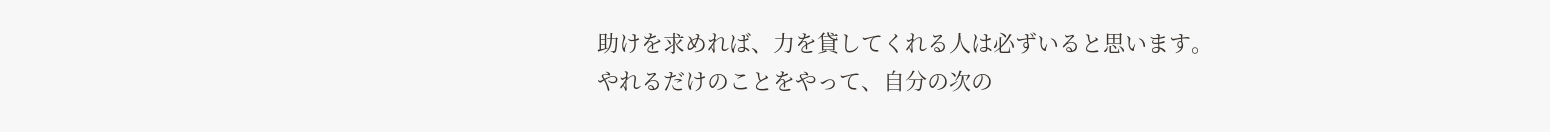助けを求めれば、力を貸してくれる人は必ずいると思います。
やれるだけのことをやって、自分の次の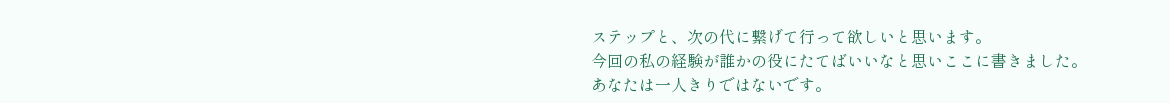ステップと、次の代に繋げて行って欲しいと思います。
今回の私の経験が誰かの役にたてばいいなと思いここに書きました。
あなたは一人きりではないです。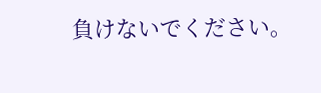負けないでください。